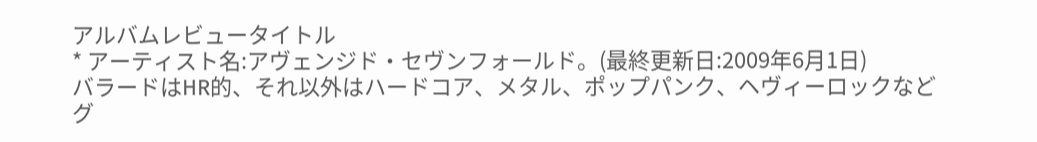アルバムレビュータイトル
* アーティスト名:アヴェンジド・セヴンフォールド。(最終更新日:2009年6月1日)
バラードはHR的、それ以外はハードコア、メタル、ポップパンク、ヘヴィーロックなど
グ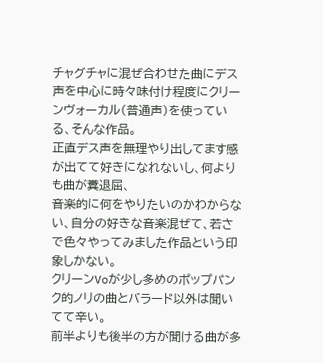チャグチャに混ぜ合わせた曲にデス声を中心に時々味付け程度にクリーンヴォーカル(普通声)を使っている、そんな作品。
正直デス声を無理やり出してます感が出てて好きになれないし、何よりも曲が糞退屈、
音楽的に何をやりたいのかわからない、自分の好きな音楽混ぜて、若さで色々やってみました作品という印象しかない。
クリーンVoが少し多めのポップパンク的ノリの曲とバラード以外は聞いてて辛い。
前半よりも後半の方が聞ける曲が多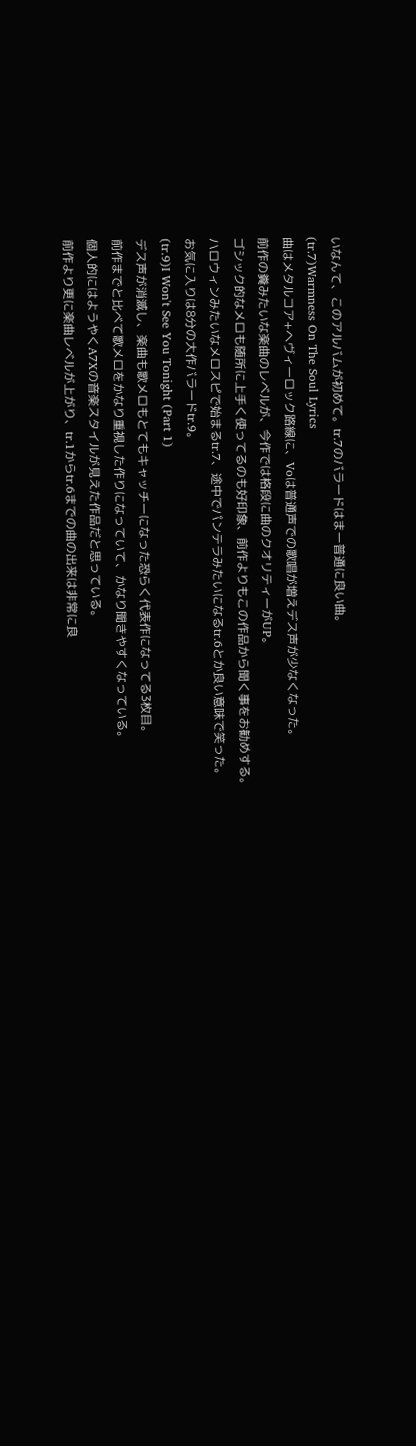いなんて、このアルバムが初めて。tr.7のバラードはまー普通に良い曲。
(tr.7)Warmness On The Soul Lyrics
曲はメタルコア+ヘヴィーロック路線に、Voは普通声での歌唱が増えデス声が少なくなった。
前作の糞みたいな楽曲のレベルが、今作では格段に曲のクオリティーがUP。
ゴシック的なメロも随所に上手く使ってるのも好印象、前作よりもこの作品から聞く事をお勧めする。
ハロウィンみたいなメロスピで始まるtr.7、途中でパンテラみたいになるtr.6とか良い意味で笑った。
お気に入りは8分の大作バラードtr.9。
(tr.9)I Won't See You Tonight (Part 1)
デス声が消滅し、楽曲も歌メロもとてもキャッチーになった恐らく代表作になってる3枚目。
前作までと比べて歌メロをかなり重視した作りになっていて、かなり聞きやすくなっている。
個人的にはようやくA7Xの音楽スタイルが見えた作品だと思っている。
前作より更に楽曲レベルが上がり、tr.1からtr.6までの曲の出来は非常に良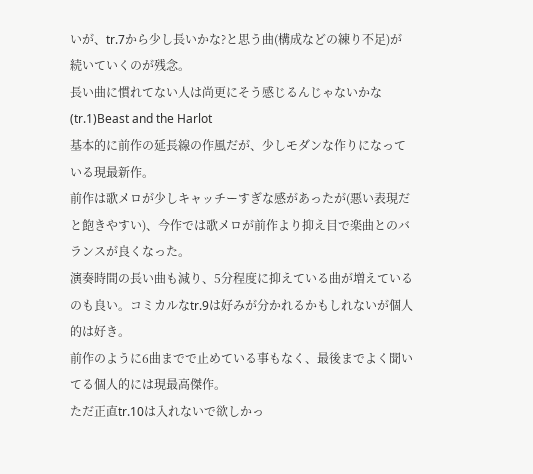いが、tr.7から少し長いかな?と思う曲(構成などの練り不足)が続いていくのが残念。
長い曲に慣れてない人は尚更にそう感じるんじゃないかな
(tr.1)Beast and the Harlot
基本的に前作の延長線の作風だが、少しモダンな作りになっている現最新作。
前作は歌メロが少しキャッチーすぎな感があったが(悪い表現だと飽きやすい)、今作では歌メロが前作より抑え目で楽曲とのバランスが良くなった。
演奏時間の長い曲も減り、5分程度に抑えている曲が増えているのも良い。コミカルなtr.9は好みが分かれるかもしれないが個人的は好き。
前作のように6曲までで止めている事もなく、最後までよく聞いてる個人的には現最高傑作。
ただ正直tr.10は入れないで欲しかっ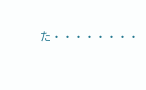た・・・・・・・・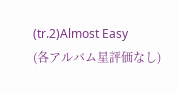(tr.2)Almost Easy
(各アルバム星評価なし)